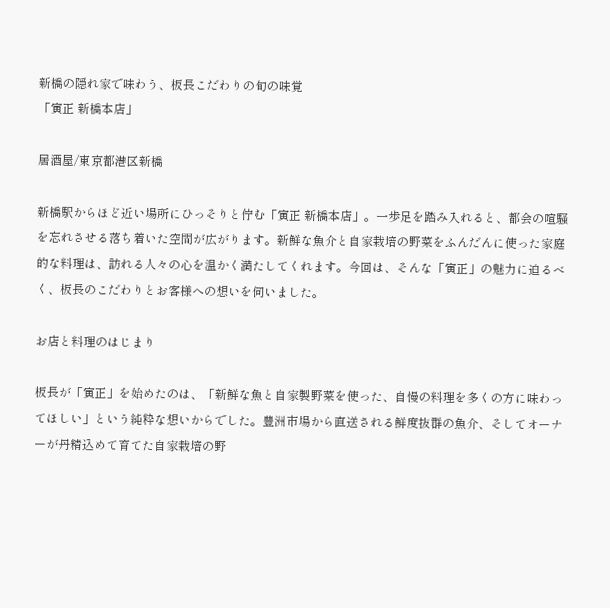新橋の隠れ家で味わう、板長こだわりの旬の味覚
「寅正 新橋本店」

居酒屋/東京都港区新橋

新橋駅からほど近い場所にひっそりと佇む「寅正 新橋本店」。一歩足を踏み入れると、都会の喧騒を忘れさせる落ち着いた空間が広がります。新鮮な魚介と自家栽培の野菜をふんだんに使った家庭的な料理は、訪れる人々の心を温かく満たしてくれます。今回は、そんな「寅正」の魅力に迫るべく、板長のこだわりとお客様への想いを伺いました。

お店と料理のはじまり

板長が「寅正」を始めたのは、「新鮮な魚と自家製野菜を使った、自慢の料理を多くの方に味わってほしい」という純粋な想いからでした。豊洲市場から直送される鮮度抜群の魚介、そしてオーナーが丹精込めて育てた自家栽培の野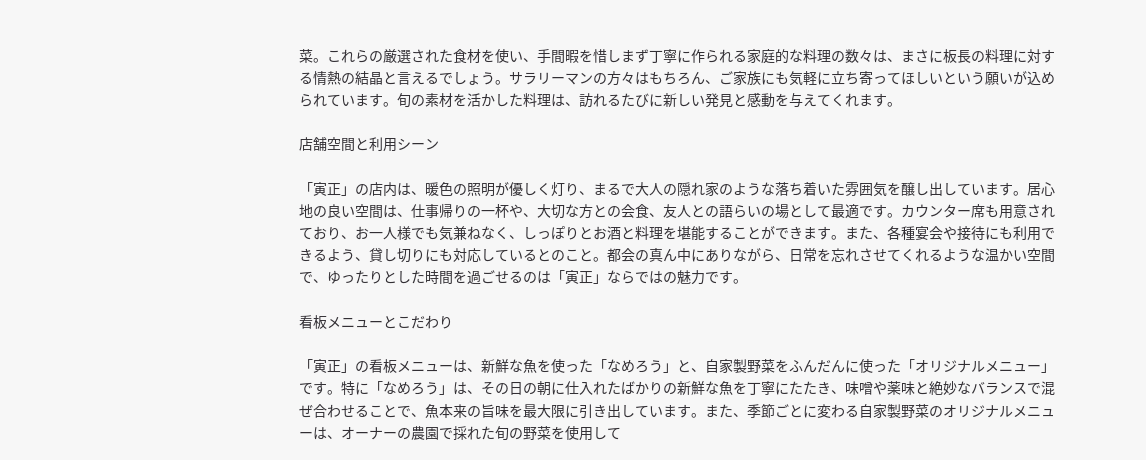菜。これらの厳選された食材を使い、手間暇を惜しまず丁寧に作られる家庭的な料理の数々は、まさに板長の料理に対する情熱の結晶と言えるでしょう。サラリーマンの方々はもちろん、ご家族にも気軽に立ち寄ってほしいという願いが込められています。旬の素材を活かした料理は、訪れるたびに新しい発見と感動を与えてくれます。

店舗空間と利用シーン

「寅正」の店内は、暖色の照明が優しく灯り、まるで大人の隠れ家のような落ち着いた雰囲気を醸し出しています。居心地の良い空間は、仕事帰りの一杯や、大切な方との会食、友人との語らいの場として最適です。カウンター席も用意されており、お一人様でも気兼ねなく、しっぽりとお酒と料理を堪能することができます。また、各種宴会や接待にも利用できるよう、貸し切りにも対応しているとのこと。都会の真ん中にありながら、日常を忘れさせてくれるような温かい空間で、ゆったりとした時間を過ごせるのは「寅正」ならではの魅力です。

看板メニューとこだわり

「寅正」の看板メニューは、新鮮な魚を使った「なめろう」と、自家製野菜をふんだんに使った「オリジナルメニュー」です。特に「なめろう」は、その日の朝に仕入れたばかりの新鮮な魚を丁寧にたたき、味噌や薬味と絶妙なバランスで混ぜ合わせることで、魚本来の旨味を最大限に引き出しています。また、季節ごとに変わる自家製野菜のオリジナルメニューは、オーナーの農園で採れた旬の野菜を使用して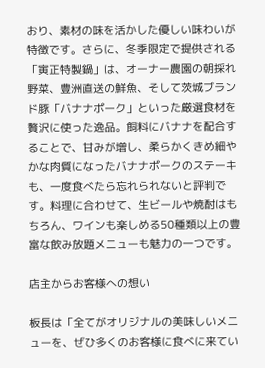おり、素材の味を活かした優しい味わいが特徴です。さらに、冬季限定で提供される「寅正特製鍋」は、オーナー農園の朝採れ野菜、豊洲直送の鮮魚、そして茨城ブランド豚「バナナポーク」といった厳選食材を贅沢に使った逸品。飼料にバナナを配合することで、甘みが増し、柔らかくきめ細やかな肉質になったバナナポークのステーキも、一度食べたら忘れられないと評判です。料理に合わせて、生ビールや焼酎はもちろん、ワインも楽しめる50種類以上の豊富な飲み放題メニューも魅力の一つです。

店主からお客様への想い

板長は「全てがオリジナルの美味しいメニューを、ぜひ多くのお客様に食べに来てい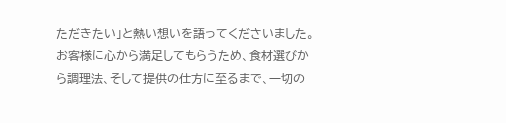ただきたい」と熱い想いを語ってくださいました。お客様に心から満足してもらうため、食材選びから調理法、そして提供の仕方に至るまで、一切の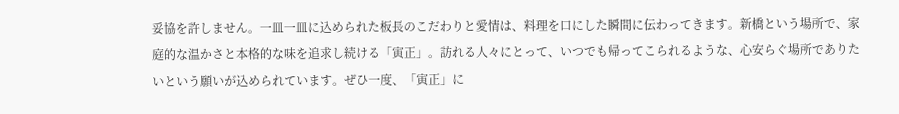妥協を許しません。一皿一皿に込められた板長のこだわりと愛情は、料理を口にした瞬間に伝わってきます。新橋という場所で、家庭的な温かさと本格的な味を追求し続ける「寅正」。訪れる人々にとって、いつでも帰ってこられるような、心安らぐ場所でありたいという願いが込められています。ぜひ一度、「寅正」に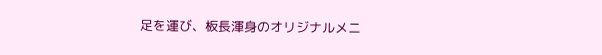足を運び、板長渾身のオリジナルメニ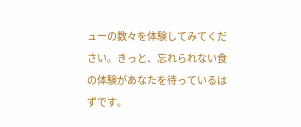ューの数々を体験してみてください。きっと、忘れられない食の体験があなたを待っているはずです。